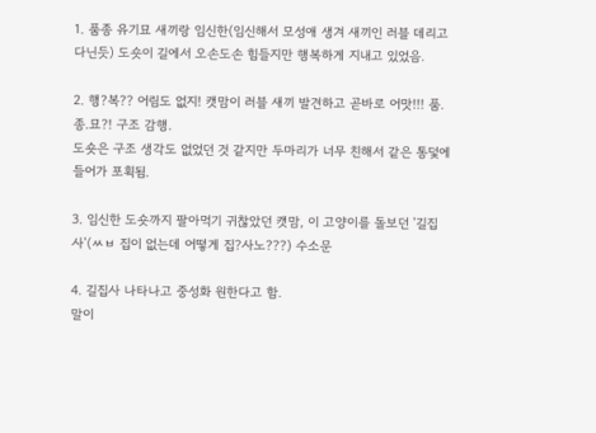1. 품종 유기묘 새끼랑 임신한(임신해서 모성애 생겨 새끼인 러블 데리고다닌듯) 도숏이 길에서 오손도손 힘들지만 행복하게 지내고 있었음.

2. 행?복?? 어림도 없지! 캣맘이 러블 새끼 발견하고 곧바로 어맛!!! 품.종.묘?! 구조 감행.
도숏은 구조 생각도 없었던 것 같지만 두마리가 너무 친해서 같은 통덫에 들어가 포획됨.

3. 임신한 도숏까지 팔아먹기 귀찮았던 캣맘, 이 고양이를 돌보던 '길집사'(ㅆㅂ 집이 없는데 어떻게 집?사노???) 수소문

4. 길집사 나타나고 중성화 원한다고 함.
말이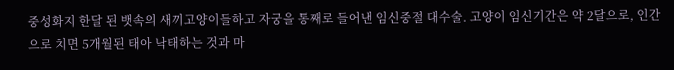중성화지 한달 된 뱃속의 새끼고양이들하고 자궁을 통째로 들어낸 임신중절 대수술. 고양이 임신기간은 약 2달으로, 인간으로 치면 5개월된 태아 낙태하는 것과 마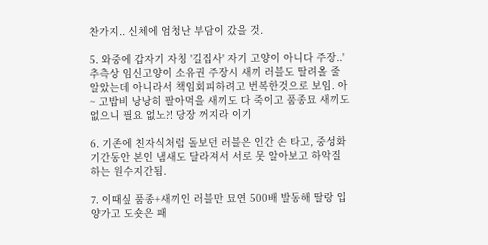찬가지.. 신체에 엄청난 부담이 갔을 것.

5. 와중에 갑자기 자칭 '길집사' 자기 고양이 아니다 주장..'
추측상 임신고양이 소유권 주장시 새끼 러블도 딸려올 줄 알았는데 아니라서 책임회피하려고 번복한것으로 보임. 아~ 고밥비 낭낭히 팔아먹을 새끼도 다 죽이고 품종묘 새끼도 없으니 필요 없노?! 당장 꺼지라 이기

6. 기존에 친자식처럼 돌보던 러블은 인간 손 타고, 중성화 기간동안 본인 냄새도 달라져서 서로 못 알아보고 하악질하는 원수지간됨.

7. 이때싶 품종+새끼인 러블만 묘연 500배 발동해 딸랑 입양가고 도숏은 패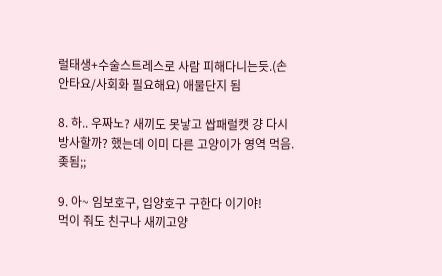럴태생+수술스트레스로 사람 피해다니는듯.(손 안타요/사회화 필요해요) 애물단지 됨

8. 하.. 우짜노? 새끼도 못낳고 쌉패럴캣 걍 다시 방사할까? 했는데 이미 다른 고양이가 영역 먹음. 좆됨;;

9. 아~ 임보호구, 입양호구 구한다 이기야!
먹이 줘도 친구나 새끼고양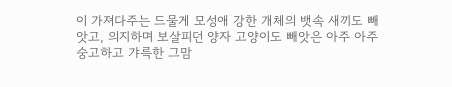이 가져다주는 드물게 모성애 강한 개체의 뱃속 새끼도 빼앗고, 의지하며 보살피던 양자 고양이도 빼앗은 아주 아주 숭고하고 갸륵한 그맘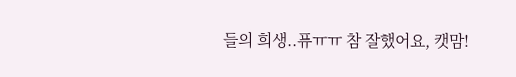들의 희생..퓨ㅠㅠ 참 잘했어요, 캣맘!